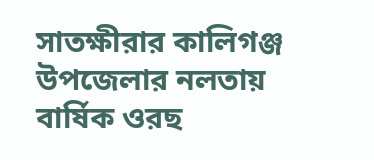সাতক্ষীরার কালিগঞ্জ উপজেলার নলতায় বার্ষিক ওরছ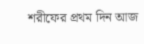শরীফের প্রথম দিন আজ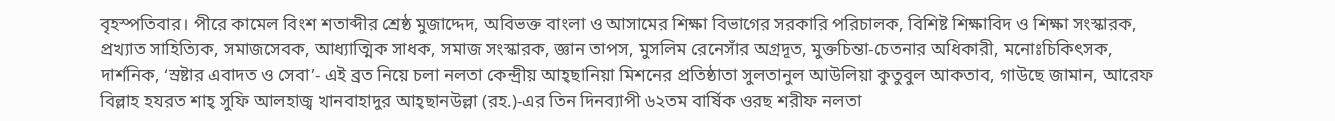বৃহস্পতিবার। পীরে কামেল বিংশ শতাব্দীর শ্রেষ্ঠ মুজাদ্দেদ, অবিভক্ত বাংলা ও আসামের শিক্ষা বিভাগের সরকারি পরিচালক, বিশিষ্ট শিক্ষাবিদ ও শিক্ষা সংস্কারক, প্রখ্যাত সাহিত্যিক, সমাজসেবক, আধ্যাত্মিক সাধক, সমাজ সংস্কারক, জ্ঞান তাপস, মুসলিম রেনেসাঁর অগ্রদূত, মুক্তচিন্তা-চেতনার অধিকারী, মনোঃচিকিৎসক, দার্শনিক, ‘স্রষ্টার এবাদত ও সেবা’- এই ব্রত নিয়ে চলা নলতা কেন্দ্রীয় আহ্ছানিয়া মিশনের প্রতিষ্ঠাতা সুলতানুল আউলিয়া কুতুবুল আকতাব, গাউছে জামান, আরেফ বিল্লাহ হযরত শাহ্ সুফি আলহাজ্ব খানবাহাদুর আহ্ছানউল্লা (রহ.)-এর তিন দিনব্যাপী ৬২তম বার্ষিক ওরছ শরীফ নলতা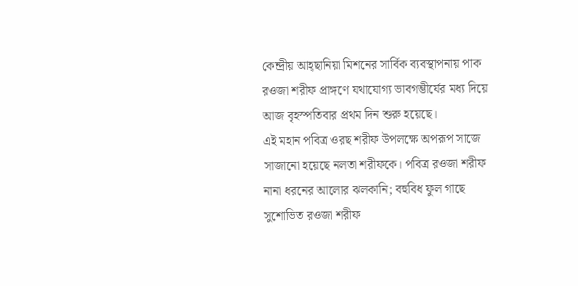কেন্দ্রীয় আহ্ছানিয়া মিশনের সার্বিক ব্যবস্থাপনায় পাক রওজা শরীফ প্রাঙ্গণে যথাযোগ্য ভাবগম্ভীর্যের মধ্য দিয়ে আজ বৃহস্পতিবার প্রথম দিন শুরু হয়েছে।
এই মহান পবিত্র ওরছ শরীফ উপলক্ষে অপরূপ সাজে সাজানো হয়েছে নলতা শরীফকে। পবিত্র রওজা শরীফ নানা ধরনের আলোর ঝলকানি; বহুবিধ ফুল গাছে সুশোভিত রওজা শরীফ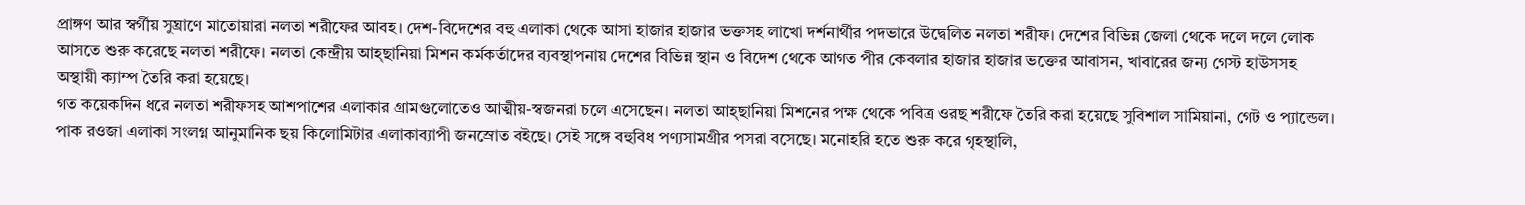প্রাঙ্গণ আর স্বর্গীয় সুঘ্রাণে মাতোয়ারা নলতা শরীফের আবহ। দেশ-বিদেশের বহু এলাকা থেকে আসা হাজার হাজার ভক্তসহ লাখো দর্শনার্থীর পদভারে উদ্বেলিত নলতা শরীফ। দেশের বিভিন্ন জেলা থেকে দলে দলে লোক আসতে শুরু করেছে নলতা শরীফে। নলতা কেন্দ্রীয় আহ্ছানিয়া মিশন কর্মকর্তাদের ব্যবস্থাপনায় দেশের বিভিন্ন স্থান ও বিদেশ থেকে আগত পীর কেবলার হাজার হাজার ভক্তের আবাসন, খাবারের জন্য গেস্ট হাউসসহ অস্থায়ী ক্যাম্প তৈরি করা হয়েছে।
গত কয়েকদিন ধরে নলতা শরীফসহ আশপাশের এলাকার গ্রামগুলোতেও আত্মীয়-স্বজনরা চলে এসেছেন। নলতা আহ্ছানিয়া মিশনের পক্ষ থেকে পবিত্র ওরছ শরীফে তৈরি করা হয়েছে সুবিশাল সামিয়ানা, গেট ও প্যান্ডেল। পাক রওজা এলাকা সংলগ্ন আনুমানিক ছয় কিলোমিটার এলাকাব্যাপী জনস্রোত বইছে। সেই সঙ্গে বহুবিধ পণ্যসামগ্রীর পসরা বসেছে। মনোহরি হতে শুরু করে গৃহস্থালি,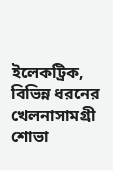ইলেকট্রিক, বিভিন্ন ধরনের খেলনাসামগ্রী শোভা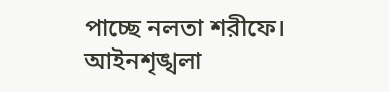পাচ্ছে নলতা শরীফে। আইনশৃঙ্খলা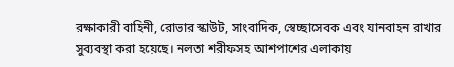রক্ষাকারী বাহিনী, রোভার স্কাউট, সাংবাদিক, স্বেচ্ছাসেবক এবং যানবাহন রাখার সুব্যবস্থা করা হয়েছে। নলতা শরীফসহ আশপাশের এলাকায়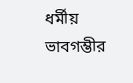ধর্মীয় ভাবগম্ভীর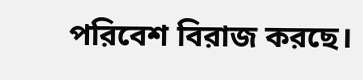পরিবেশ বিরাজ করছে।